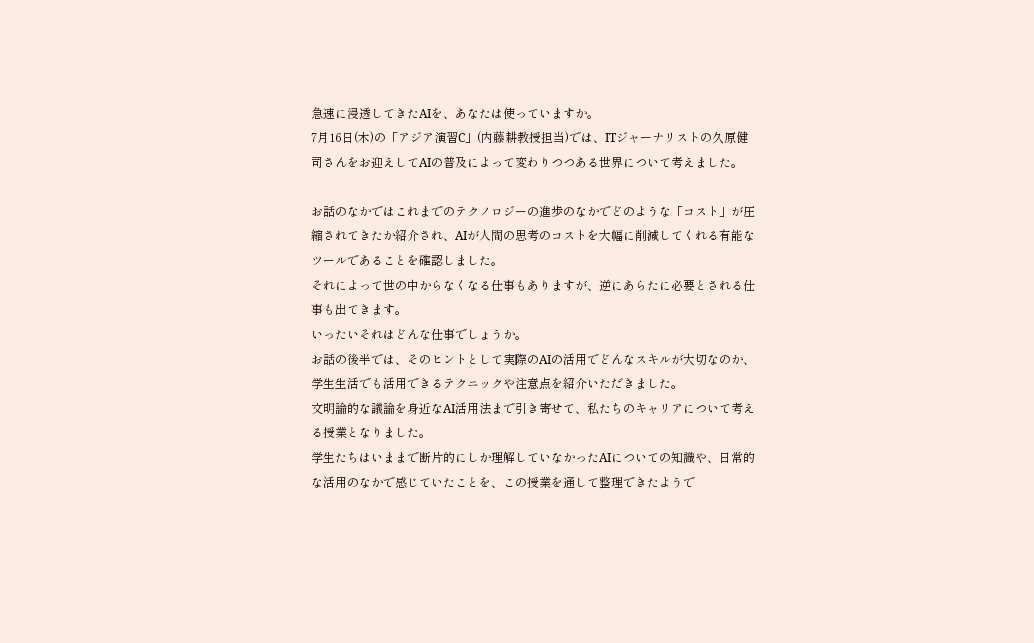急速に浸透してきたAIを、あなたは使っていますか。
7月16日(木)の「アジア演習C」(内藤耕教授担当)では、ITジャーナリストの久原健司さんをお迎えしてAIの普及によって変わりつつある世界について考えました。

お話のなかではこれまでのテクノロジーの進歩のなかでどのような「コスト」が圧縮されてきたか紹介され、AIが人間の思考のコストを大幅に削減してくれる有能なツールであることを確認しました。
それによって世の中からなくなる仕事もありますが、逆にあらたに必要とされる仕事も出てきます。
いったいそれはどんな仕事でしょうか。
お話の後半では、そのヒントとして実際のAIの活用でどんなスキルが大切なのか、学生生活でも活用できるテクニックや注意点を紹介いただきました。
文明論的な議論を身近なAI活用法まで引き寄せて、私たちのキャリアについて考える授業となりました。
学生たちはいままで断片的にしか理解していなかったAIについての知識や、日常的な活用のなかで感じていたことを、この授業を通して整理できたようで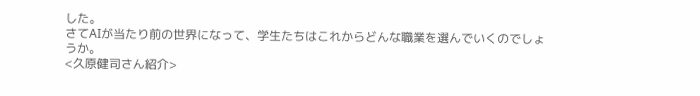した。
さてAIが当たり前の世界になって、学生たちはこれからどんな職業を選んでいくのでしょうか。
<久原健司さん紹介>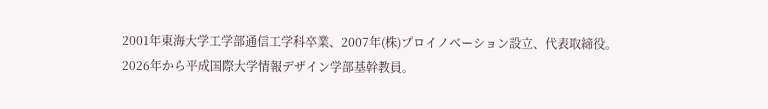2001年東海大学工学部通信工学科卒業、2007年(株)プロイノベーション設立、代表取締役。
2026年から平成国際大学情報デザイン学部基幹教員。